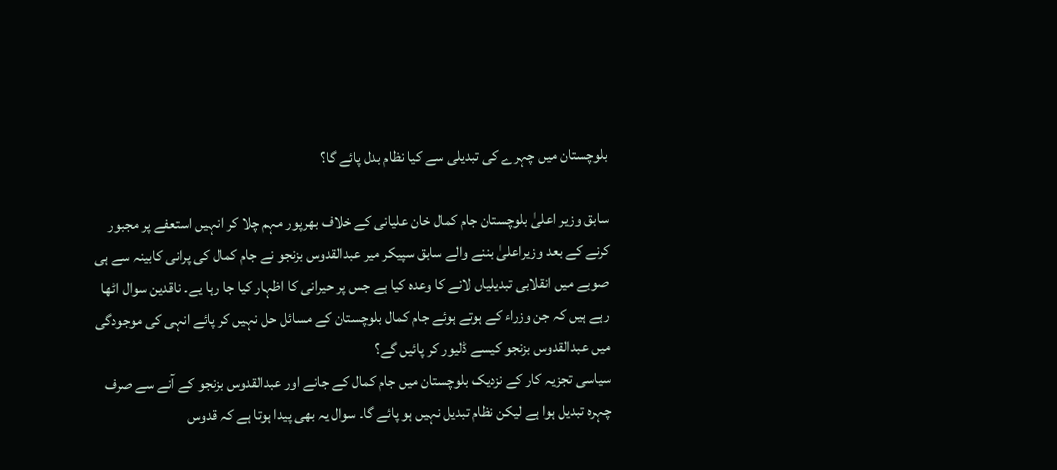بلوچستان میں چہرے کی تبدیلی سے کیا نظام بدل پائے گا؟

سابق وزیر اعلیٰ بلوچستان جام کمال خان علیانی کے خلاف بھرپور مہم چلا کر انہیں استعفے پر مجبور کرنے کے بعد وزیراعلیٰ بننے والے سابق سپیکر میر عبدالقدوس بزنجو نے جام کمال کی پرانی کابینہ سے ہی صوبے میں انقلابی تبدیلیاں لانے کا وعدہ کیا ہے جس پر حیرانی کا اظہار کیا جا رہا یے۔ ناقدین سوال اٹھا رہے ہیں کہ جن وزراء کے ہوتے ہوئے جام کمال بلوچستان کے مسائل حل نہیں کر پائے انہی کی موجودگی میں عبدالقدوس بزنجو کیسے ڈلیور کر پائیں گے؟
سیاسی تجزیہ کار کے نزدیک بلوچستان میں جام کمال کے جانے اور عبدالقدوس بزنجو کے آنے سے صرف چہرہ تبدیل ہوا ہے لیکن نظام تبدیل نہیں ہو پائے گا۔ سوال یہ بھی پیدا ہوتا ہے کہ قدوس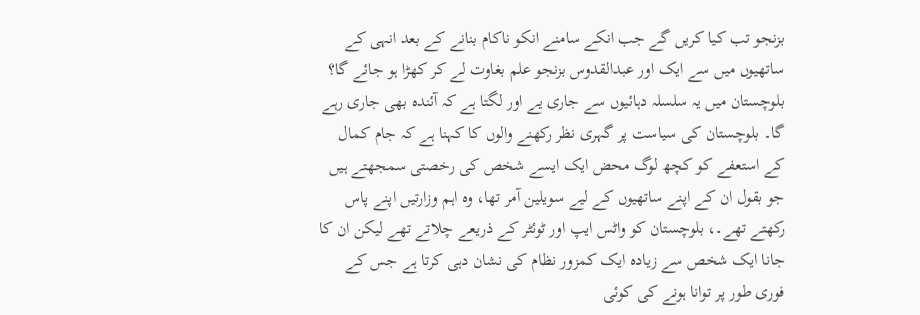بزنجو تب کیا کریں گے جب انکے سامنے انکو ناکام بنانے کے بعد انہی کے ساتھیوں میں سے ایک اور عبدالقدوس بزنجو علم بغاوت لے کر کھڑا ہو جائے گا؟ بلوچستان میں یہ سلسلہ دہائیوں سے جاری یے اور لگتا ہے کہ آئندہ بھی جاری رہے گا۔ بلوچستان کی سیاست پر گہری نظر رکھنے والوں کا کہنا ہے کہ جام کمال کے استعفے کو کچھ لوگ محض ایک ایسے شخص کی رخصتی سمجھتے ہیں جو بقول ان کے اپنے ساتھیوں کے لیے سویلین آمر تھا، وہ اہم وزارتیں اپنے پاس رکھتے تھے۔، بلوچستان کو واٹس ایپ اور ٹوئٹر کے ذریعے چلاتے تھے لیکن ان کا جانا ایک شخص سے زیادہ ایک کمزور نظام کی نشان دہی کرتا ہے جس کے فوری طور پر توانا ہونے کی کوئی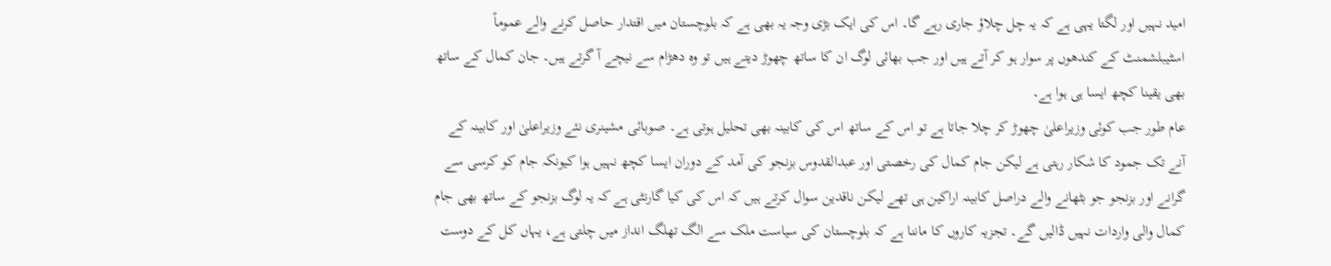امید نہیں اور لگتا یہی ہے کہ یہ چل چلاؤ جاری رہے گا۔ اس کی ایک بڑی وجہ یہ بھی ہے کہ بلوچستان میں اقتدار حاصل کرنے والے عموماً اسٹیبلشمنٹ کے کندھوں پر سوار ہو کر آتے ہیں اور جب بھائی لوگ ان کا ساتھ چھوڑ دیتے ہیں تو وہ دھڑام سے نیچے آ گرتے ہیں۔ جان کمال کے ساتھ بھی یقینا کچھ ایسا ہی ہوا ہے۔
عام طور جب کوئی وزیراعلیٰ چھوڑ کر چلا جاتا ہے تو اس کے ساتھ اس کی کابینہ بھی تحلیل ہوتی ہے۔ صوبائی مشینری نئے وزیراعلیٰ اور کابینہ کے آنے تک جمود کا شکار رہتی ہے لیکن جام کمال کی رخصتی اور عبدالقدوس بزنجو کی آمد کے دوران ایسا کچھ نہیں ہوا کیونکہ جام کو کرسی سے گرانے اور بزنجو جو بٹھانے والے دراصل کابینہ اراکین ہی تھے لیکن ناقدین سوال کرتے ہیں کہ اس کی کیا گارنٹی ہے کہ یہ لوگ بزنجو کے ساتھ بھی جام کمال والی واردات نہیں ڈالیں گے۔ تجزیہ کاروں کا ماننا ہے کہ بلوچستان کی سیاست ملک سے الگ تھلگ انداز میں چلتی ہے، یہاں کل کے دوست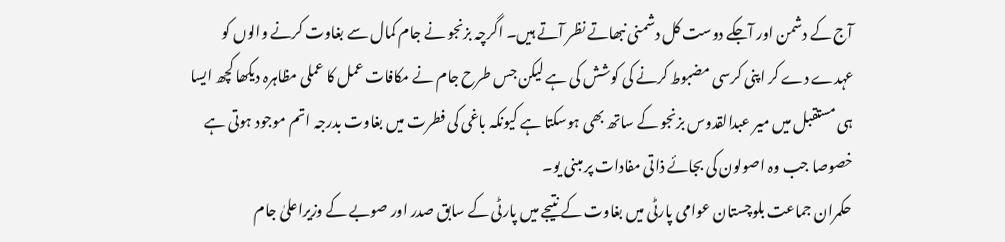آج کے دشمن اور آجکے دوست کل دشمنی نبھاتے نظر آتے ہیں۔ اگرچہ بزنجو نے جام کمال سے بغاوت کرنے والوں کو عہدے دے کر اپنی کرسی مضبوط کرنے کی کوشش کی ہے لیکن جس طرح جام نے مکافات عمل کا عملی مظاہرہ دیکھا کچھ ایسا ہی مستقبل میں میر عبدالقدوس بزنجو کے ساتھ بھی ہوسکتا ہے کیونکہ باغی کی فطرت میں بغاوت بدرجہ اتم موجود ہوتی ہے خصوصا جب وہ اصولون کی بجائے ذاتی مفادات پر مبنی یو۔
حکمران جماعت بلوچستان عوامی پارٹی میں بغاوت کے نتیجے میں پارٹی کے سابق صدر اور صوبے کے وزیراعلیٰ جام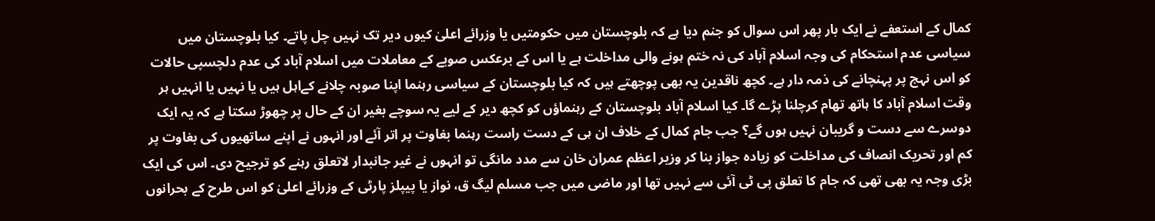کمال کے استعفے نے ایک بار پھر اس سوال کو جنم دیا ہے کہ بلوچستان میں حکومتیں یا وزرائے اعلیٰ کیوں دیر تک نہیں چل پاتے۔ کیا بلوچستان میں سیاسی عدم استحکام کی وجہ اسلام آباد کی نہ ختم ہونے والی مداخلت ہے یا اس کے برعکس صوبے کے معاملات میں اسلام آباد کی عدم دلچسپی حالات کو اس نہج پر پہنچانے کی ذمہ دار ہے۔ کچھ ناقدین یہ بھی پوچھتے ہیں کہ کیا بلوچستان کے سیاسی رہنما اپنا صوبہ چلانے کےاہل ہیں یا نہیں یا انہیں ہر وقت اسلام آباد کا ہاتھ تھام کرچلنا پڑے گا۔ کیا اسلام آباد بلوچستان کے رہنماؤں کو کچھ دیر کے لیے یہ سوچے بغیر ان کے حال پر چھوڑ سکتا ہے کہ یہ ایک دوسرے سے دست و گریبان نہیں ہوں گے؟ جب جام کمال کے خلاف ان ہی کے دست راست رہنما بغاوت پر اتر آئے اور انہوں نے اپنے ساتھیوں کی بغاوت پر کم اور تحریک انصاف کی مداخلت کو زیادہ جواز بنا کر وزیر اعظم عمران خان سے مدد مانگی تو انہوں نے غیر جانبدار لاتعلق رہنے کو ترجیح دی۔ اس کی ایک بڑی وجہ یہ بھی تھی کہ جام کا تعلق پی ٹی آئی سے نہیں تھا اور ماضی میں جب مسلم لیگ ق، نواز یا پیپلز پارٹی کے وزرائے اعلیٰ کو اس طرح کے بحرانوں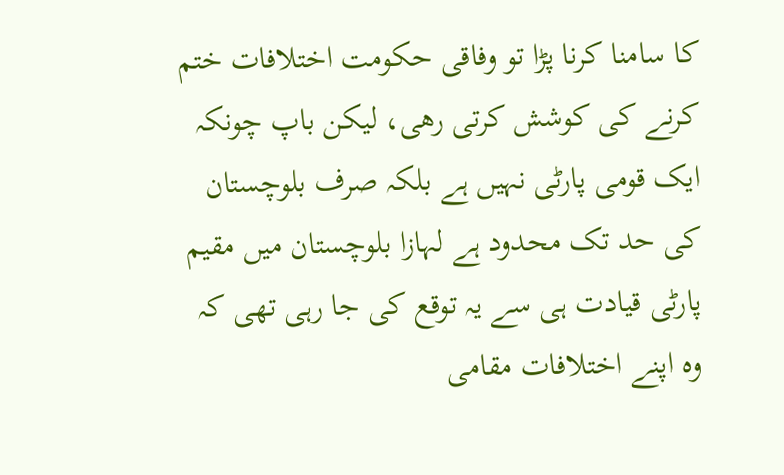کا سامنا کرنا پڑا تو وفاقی حکومت اختلافات ختم کرنے کی کوشش کرتی رھی، لیکن باپ چونکہ ایک قومی پارٹی نہیں ہے بلکہ صرف بلوچستان کی حد تک محدود ہے لہازا بلوچستان میں مقیم پارٹی قیادت ہی سے یہ توقع کی جا رہی تھی کہ وہ اپنے اختلافات مقامی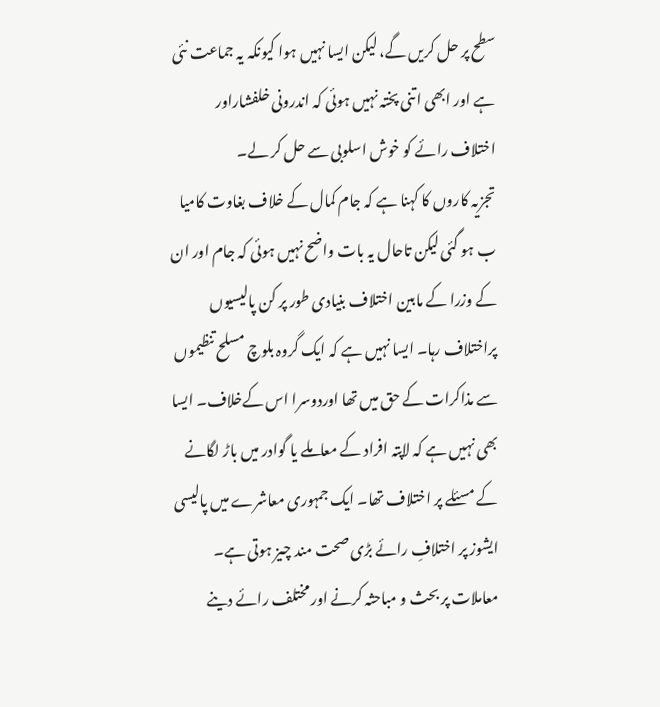سطح پر حل کریں گے، لیکن ایسا نہیں ہوا کیونکہ یہ جماعت نئی ہے اور ابھی اتنی پختہ نہیں ہوئی کہ اندرونی خلفشاراور اختلاف رائے کو خوش اسلوبی سے حل کر لے۔
تجزیہ کاروں کا کہنا ہے کہ جام کمال کے خلاف بغاوت کامیا ب ہو گئی لیکن تاحال یہ بات واضح نہیں ہوئی کہ جام اور ان کے وزرا کے مابین اختلاف بنیادی طور پر کن پالیسیوں پراختلاف رہا۔ ایسا نہیں ہے کہ ایک گروہ بلوچ مسلح تنظیموں سے مذاکرات کے حق میں تھا اوردوسرا اس کےخلاف۔ ایسا بھی نہیں ہے کہ لاپتہ افراد کے معاملے یا گوادر میں باڑ لگانے کے مسئلے پر اختلاف تھا۔ ایک جمہوری معاشرے میں پالیسی ایشوز پر اختلافِ رائے بڑی صحت مند چیز ہوتی ہے۔ معاملات پر بحث و مباحثہ کرنے اور مختلف رائے دینے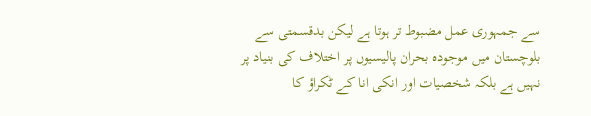سے جمہوری عمل مضبوط تر ہوتا ہے لیکن بدقسمتی سے بلوچستان میں موجودہ بحران پالیسیوں پر اختلاف کی بنیاد پر نہیں ہے بلکہ شخصیات اور انکی انا کے ٹکراؤ کا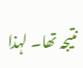نتیجہ تھا۔ لہذا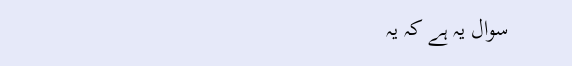سوال یہ ہے کہ یہ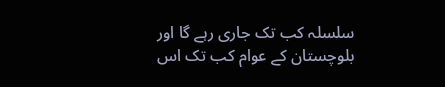سلسلہ کب تک جاری رہے گا اور بلوچستان کے عوام کب تک اس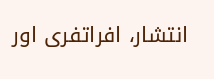انتشار، افراتفری اور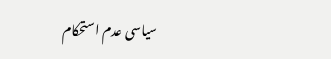سیاسی عدم استحکام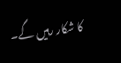کا شکار رہیں گے۔